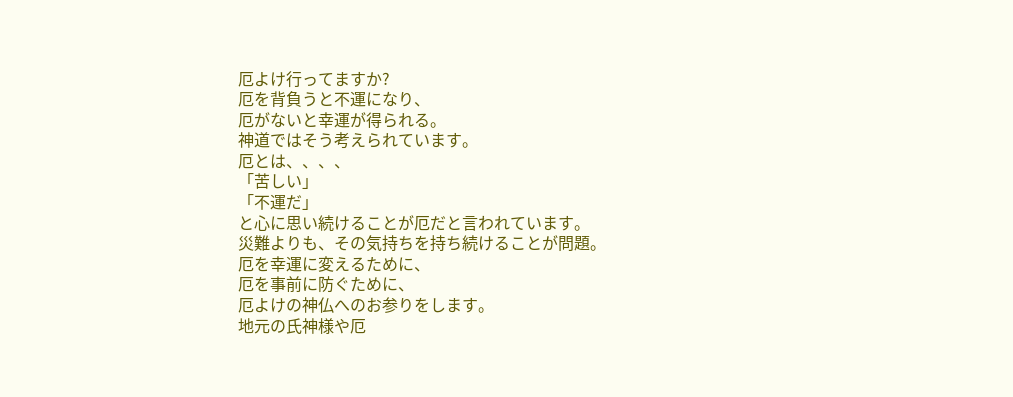厄よけ行ってますか?
厄を背負うと不運になり、
厄がないと幸運が得られる。
神道ではそう考えられています。
厄とは、、、、
「苦しい」
「不運だ」
と心に思い続けることが厄だと言われています。
災難よりも、その気持ちを持ち続けることが問題。
厄を幸運に変えるために、
厄を事前に防ぐために、
厄よけの神仏へのお参りをします。
地元の氏神様や厄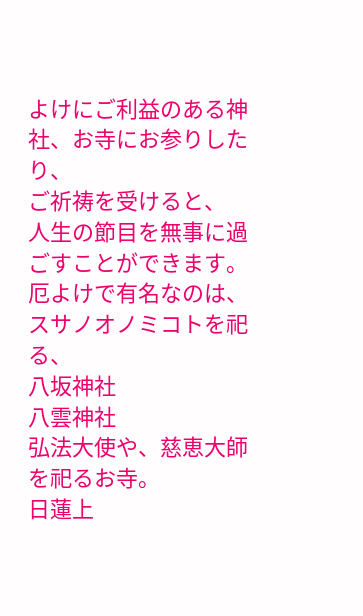よけにご利益のある神社、お寺にお参りしたり、
ご祈祷を受けると、
人生の節目を無事に過ごすことができます。
厄よけで有名なのは、
スサノオノミコトを祀る、
八坂神社
八雲神社
弘法大使や、慈恵大師を祀るお寺。
日蓮上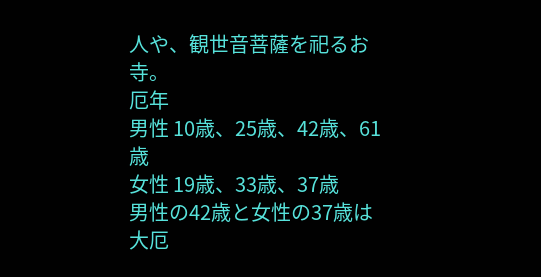人や、観世音菩薩を祀るお寺。
厄年
男性 10歳、25歳、42歳、61歳
女性 19歳、33歳、37歳
男性の42歳と女性の37歳は大厄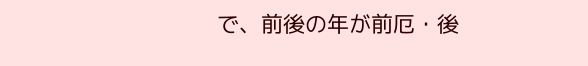で、前後の年が前厄・後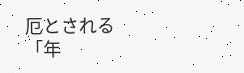厄とされる
「年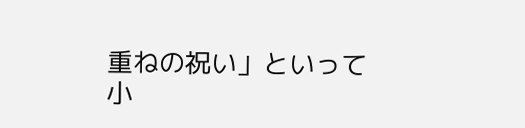重ねの祝い」といって
小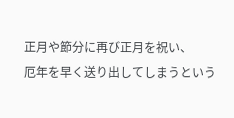正月や節分に再び正月を祝い、
厄年を早く送り出してしまうという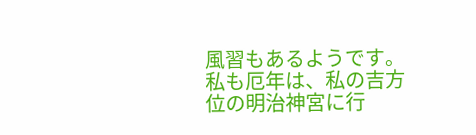風習もあるようです。
私も厄年は、私の吉方位の明治神宮に行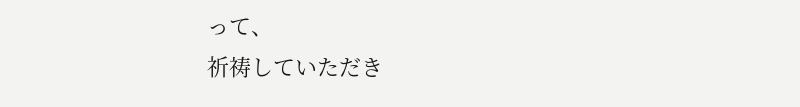って、
祈祷していただき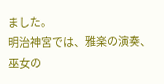ました。
明治神宮では、雅楽の演奏、巫女の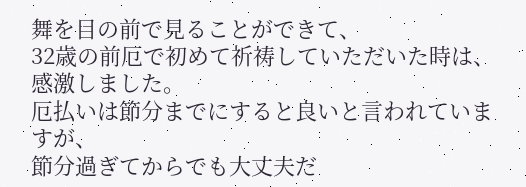舞を目の前で見ることができて、
32歳の前厄で初めて祈祷していただいた時は、
感激しました。
厄払いは節分までにすると良いと言われていますが、
節分過ぎてからでも大丈夫だ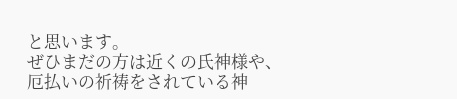と思います。
ぜひまだの方は近くの氏神様や、厄払いの祈祷をされている神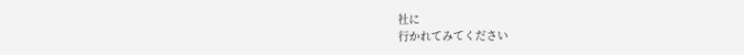社に
行かれてみてください